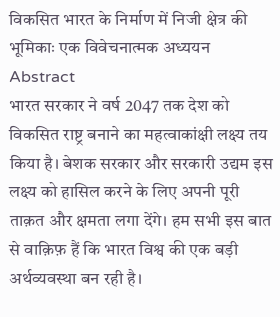विकसित भारत के निर्माण में निजी क्षेत्र की भूमिकाः एक विवेचनात्मक अध्ययन
Abstract
भारत सरकार ने वर्ष 2047 तक देश को विकसित राष्ट्र बनाने का महत्वाकांक्षी लक्ष्य तय किया है। बेशक सरकार और सरकारी उद्यम इस लक्ष्य को हासिल करने के लिए अपनी पूरी ताक़त और क्षमता लगा देंगे। हम सभी इस बात से वाक़िफ़ हैं कि भारत विश्व की एक बड़ी अर्थव्यवस्था बन रही है।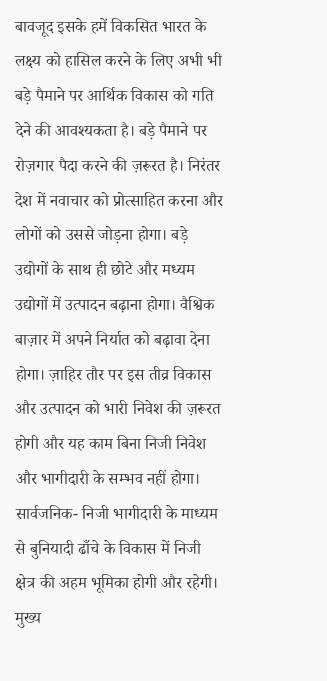बावजूद इसके हमें विकसित भारत के लक्ष्य को हासिल करने के लिए अभी भी बड़े पैमाने पर आर्थिक विकास को गति देने की आवश्यकता है। बड़े पैमाने पर रोज़गार पैदा करने की ज़रूरत है। निरंतर देश में नवाचार को प्रोत्साहित करना और लोगों को उससे जोड़ना होगा। बड़े उद्योगों के साथ ही छोटे और मध्यम उद्योगों में उत्पादन बढ़ाना होगा। वैश्विक बाज़ार में अपने निर्यात को बढ़ावा देना होगा। ज़ाहिर तौर पर इस तीव्र विकास और उत्पादन को भारी निवेश की ज़रूरत होगी और यह काम बिना निजी निवेश और भागीदारी के सम्भव नहीं होगा। सार्वजनिक- निजी भागीदारी के माध्यम से बुनियादी ढाँचे के विकास में निजी क्षेत्र की अहम भूमिका होगी और रहेगी।
मुख्य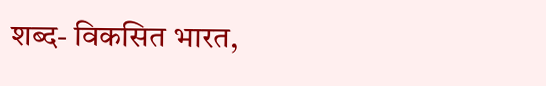शब्द- विकसित भारत,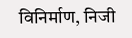विनिर्माण, निजी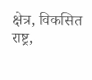क्षेत्र, विकसित राष्ट्र,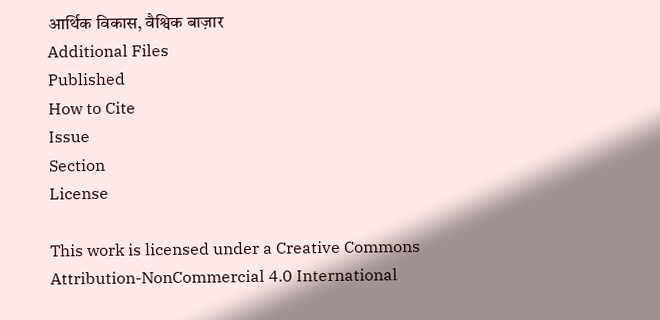आर्थिक विकास, वैश्विक बाज़ार
Additional Files
Published
How to Cite
Issue
Section
License

This work is licensed under a Creative Commons Attribution-NonCommercial 4.0 International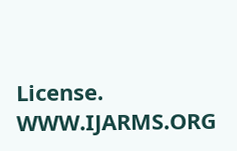License.
WWW.IJARMS.ORG